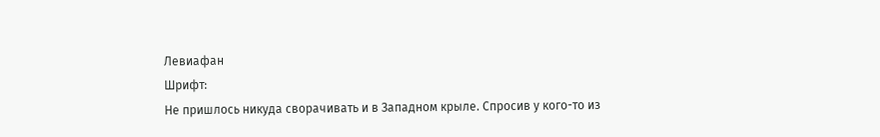Левиафан
Шрифт:
Не пришлось никуда сворачивать и в Западном крыле. Спросив у кого-то из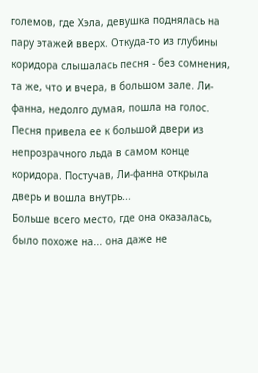големов, где Хэла, девушка поднялась на пару этажей вверх. Откуда-то из глубины коридора слышалась песня - без сомнения, та же, что и вчера, в большом зале. Ли-фанна, недолго думая, пошла на голос.
Песня привела ее к большой двери из непрозрачного льда в самом конце коридора. Постучав, Ли-фанна открыла дверь и вошла внутрь...
Больше всего место, где она оказалась, было похоже на... она даже не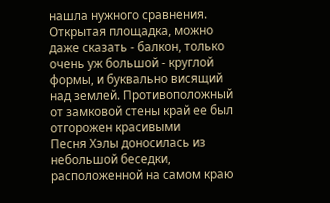нашла нужного сравнения. Открытая площадка, можно даже сказать - балкон, только очень уж большой - круглой формы, и буквально висящий над землей. Противоположный от замковой стены край ее был отгорожен красивыми
Песня Хэлы доносилась из небольшой беседки, расположенной на самом краю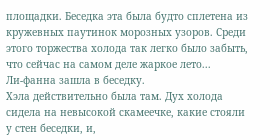площадки. Беседка эта была будто сплетена из кружевных паутинок морозных узоров. Среди этого торжества холода так легко было забыть, что сейчас на самом деле жаркое лето...
Ли-фанна зашла в беседку.
Хэла действительно была там. Дух холода сидела на невысокой скамеечке, какие стояли у стен беседки, и,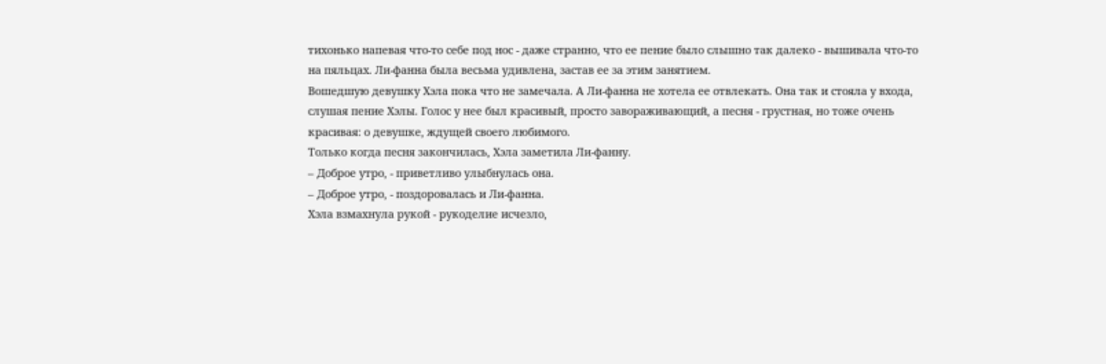тихонько напевая что-то себе под нос - даже странно, что ее пение было слышно так далеко - вышивала что-то на пяльцах. Ли-фанна была весьма удивлена, застав ее за этим занятием.
Вошедшую девушку Хэла пока что не замечала. А Ли-фанна не хотела ее отвлекать. Она так и стояла у входа, слушая пение Хэлы. Голос у нее был красивый, просто завораживающий, а песня - грустная, но тоже очень красивая: о девушке, ждущей своего любимого.
Только когда песня закончилась, Хэла заметила Ли-фанну.
– Доброе утро, - приветливо улыбнулась она.
– Доброе утро, - поздоровалась и Ли-фанна.
Хэла взмахнула рукой - рукоделие исчезло,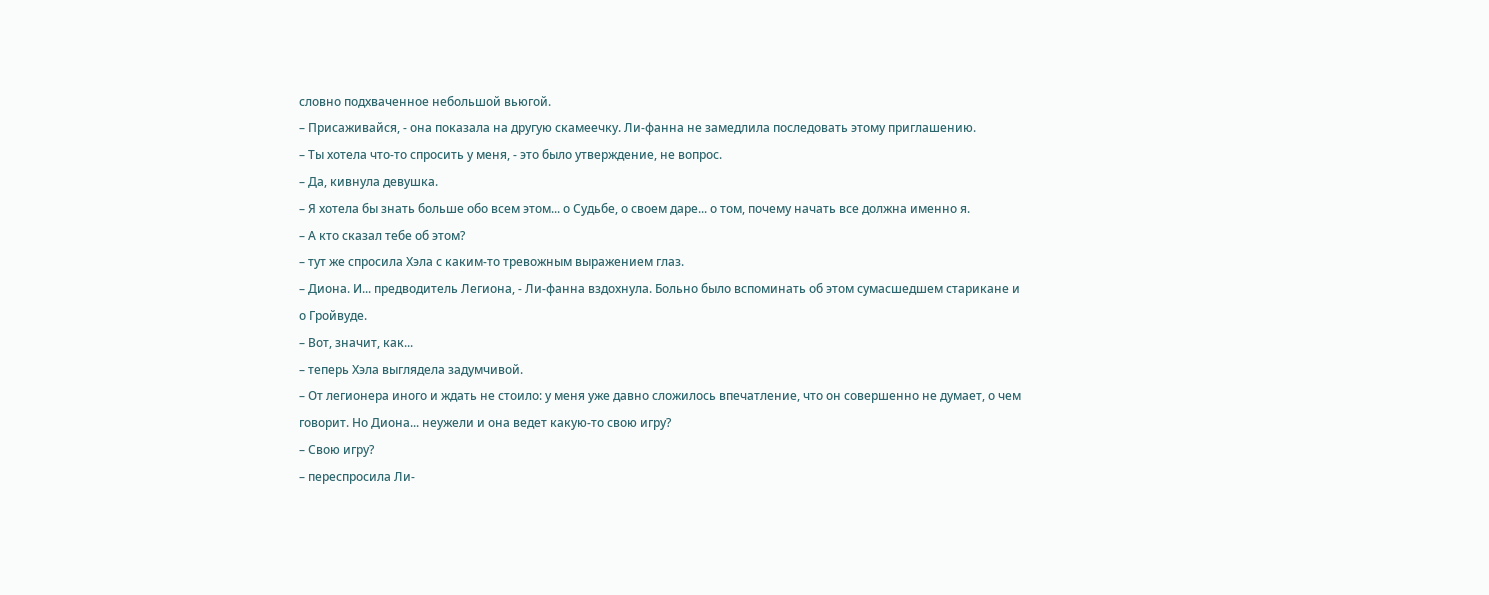словно подхваченное небольшой вьюгой.
– Присаживайся, - она показала на другую скамеечку. Ли-фанна не замедлила последовать этому приглашению.
– Ты хотела что-то спросить у меня, - это было утверждение, не вопрос.
– Да, кивнула девушка.
– Я хотела бы знать больше обо всем этом... о Судьбе, о своем даре... о том, почему начать все должна именно я.
– А кто сказал тебе об этом?
– тут же спросила Хэла с каким-то тревожным выражением глаз.
– Диона. И... предводитель Легиона, - Ли-фанна вздохнула. Больно было вспоминать об этом сумасшедшем старикане и о Гройвуде.
– Вот, значит, как...
– теперь Хэла выглядела задумчивой.
– От легионера иного и ждать не стоило: у меня уже давно сложилось впечатление, что он совершенно не думает, о чем говорит. Но Диона... неужели и она ведет какую-то свою игру?
– Свою игру?
– переспросила Ли-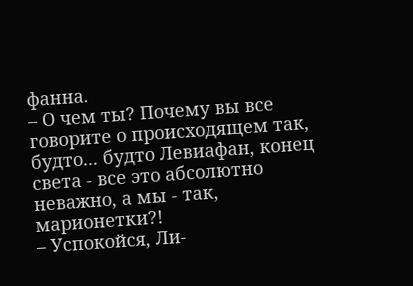фанна.
– О чем ты? Почему вы все говорите о происходящем так, будто... будто Левиафан, конец света - все это абсолютно неважно, а мы - так, марионетки?!
– Успокойся, Ли-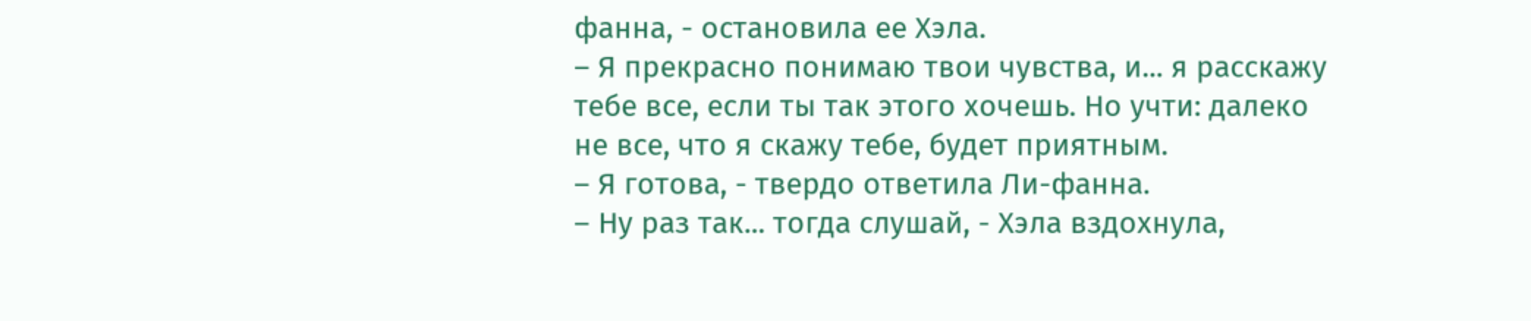фанна, - остановила ее Хэла.
– Я прекрасно понимаю твои чувства, и... я расскажу тебе все, если ты так этого хочешь. Но учти: далеко не все, что я скажу тебе, будет приятным.
– Я готова, - твердо ответила Ли-фанна.
– Ну раз так... тогда слушай, - Хэла вздохнула,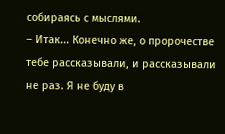собираясь с мыслями.
– Итак... Конечно же, о пророчестве тебе рассказывали, и рассказывали не раз. Я не буду в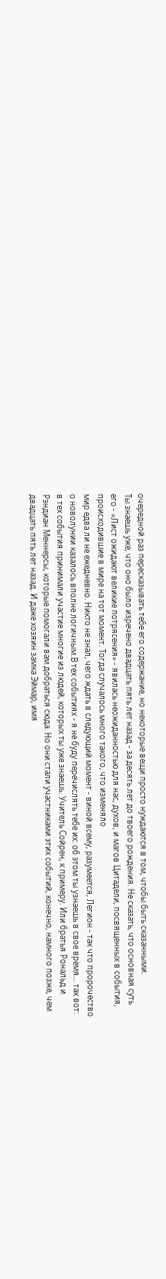очередной раз пересказывать тебе его содержание, но некоторые вещи просто нуждаются в том, чтобы быть сказанными.
Ты знаешь уже, что оно было изречено двадцать пять лет назад - за десять лет до твоего рождения. Не сказать, что основная суть его - «Лист ожидают великие потрясения» - явилась неожиданностью для нас, духов, и магов Цитадели, посвященных в события, происходившие в мире на тот момент. Тогда случалось много такого, что изменяло
мир едва ли не ежедневно. Никто не знал, чего ждать в следующий момент - виной всему, разумеется, Легион - так что пророчество о новолунии казалось вполне логичным.В тех событиях - я не буду перечислять тебе их: об этом ты узнаешь в свое время... так вот: в тех события принимали участие многие из людей, которых ты уже знаешь. Учитель Сойрен, к примеру. Или братья Рональд и Рэндиан Меннерсы, которые помогали вам добраться сюда. Но они стали участниками этих событий, конечно, намного позже, чем двадцать пять лет назад. И даже хозяин замка Эймар, имя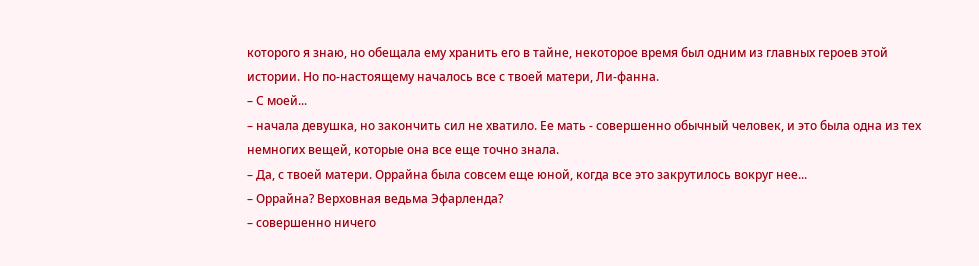которого я знаю, но обещала ему хранить его в тайне, некоторое время был одним из главных героев этой истории. Но по-настоящему началось все с твоей матери, Ли-фанна.
– С моей...
– начала девушка, но закончить сил не хватило. Ее мать - совершенно обычный человек, и это была одна из тех немногих вещей, которые она все еще точно знала.
– Да, с твоей матери. Оррайна была совсем еще юной, когда все это закрутилось вокруг нее...
– Оррайна? Верховная ведьма Эфарленда?
– совершенно ничего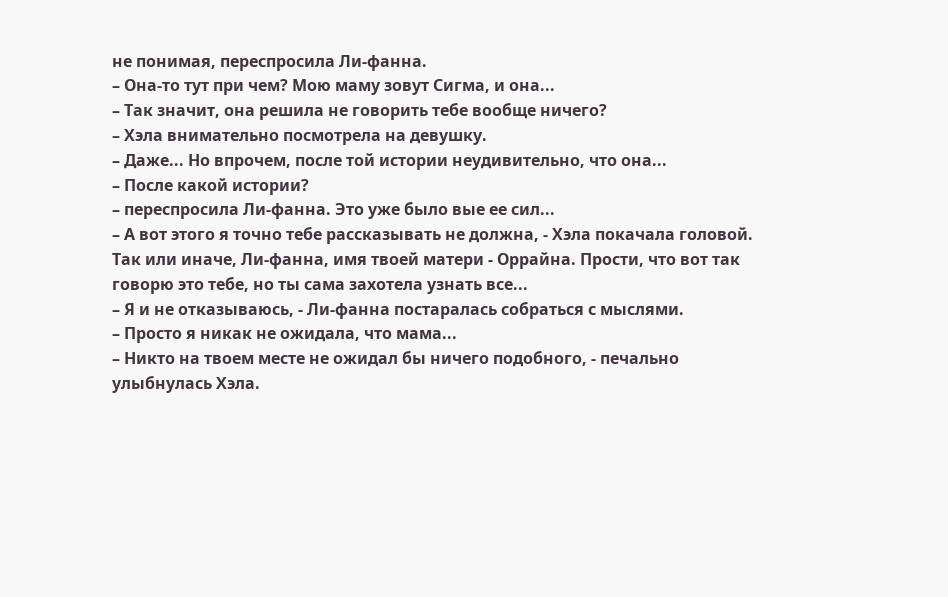не понимая, переспросила Ли-фанна.
– Она-то тут при чем? Мою маму зовут Сигма, и она...
– Так значит, она решила не говорить тебе вообще ничего?
– Хэла внимательно посмотрела на девушку.
– Даже... Но впрочем, после той истории неудивительно, что она...
– После какой истории?
– переспросила Ли-фанна. Это уже было вые ее сил...
– А вот этого я точно тебе рассказывать не должна, - Хэла покачала головой. Так или иначе, Ли-фанна, имя твоей матери - Оррайна. Прости, что вот так говорю это тебе, но ты сама захотела узнать все...
– Я и не отказываюсь, - Ли-фанна постаралась собраться с мыслями.
– Просто я никак не ожидала, что мама...
– Никто на твоем месте не ожидал бы ничего подобного, - печально улыбнулась Хэла.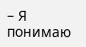– Я понимаю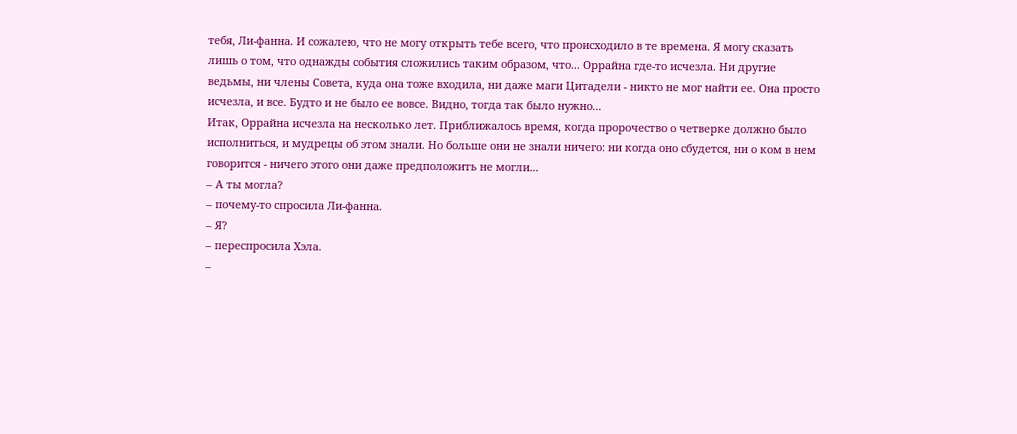тебя, Ли-фанна. И сожалею, что не могу открыть тебе всего, что происходило в те времена. Я могу сказать лишь о том, что однажды события сложились таким образом, что... Оррайна где-то исчезла. Ни другие ведьмы, ни члены Совета, куда она тоже входила, ни даже маги Цитадели - никто не мог найти ее. Она просто исчезла, и все. Будто и не было ее вовсе. Видно, тогда так было нужно...
Итак, Оррайна исчезла на несколько лет. Приближалось время, когда пророчество о четверке должно было исполниться, и мудрецы об этом знали. Но больше они не знали ничего: ни когда оно сбудется, ни о ком в нем говорится - ничего этого они даже предположить не могли...
– А ты могла?
– почему-то спросила Ли-фанна.
– Я?
– переспросила Хэла.
–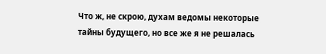Что ж, не скрою, духам ведомы некоторые тайны будущего, но все же я не решалась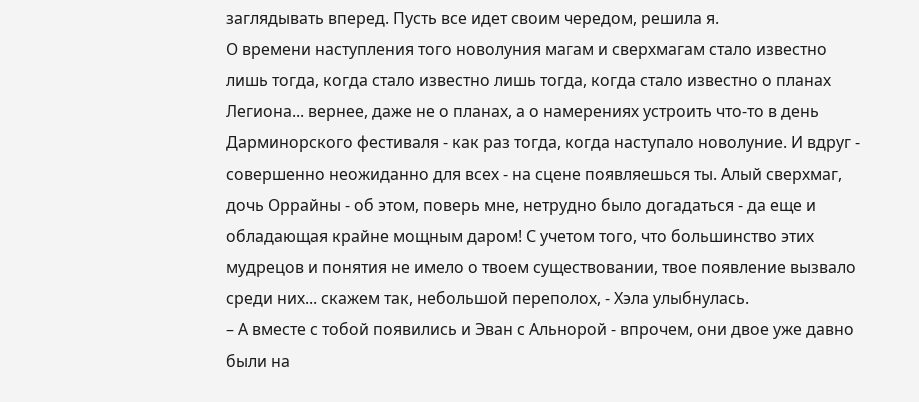заглядывать вперед. Пусть все идет своим чередом, решила я.
О времени наступления того новолуния магам и сверхмагам стало известно лишь тогда, когда стало известно лишь тогда, когда стало известно о планах Легиона... вернее, даже не о планах, а о намерениях устроить что-то в день Дарминорского фестиваля - как раз тогда, когда наступало новолуние. И вдруг - совершенно неожиданно для всех - на сцене появляешься ты. Алый сверхмаг, дочь Оррайны - об этом, поверь мне, нетрудно было догадаться - да еще и обладающая крайне мощным даром! С учетом того, что большинство этих мудрецов и понятия не имело о твоем существовании, твое появление вызвало среди них... скажем так, небольшой переполох, - Хэла улыбнулась.
– А вместе с тобой появились и Эван с Альнорой - впрочем, они двое уже давно были на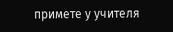примете у учителя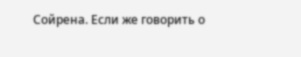Сойрена. Если же говорить о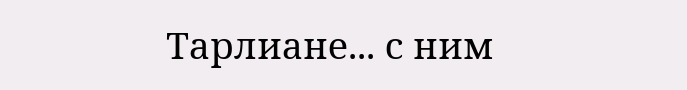Тарлиане... с ним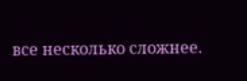все несколько сложнее.